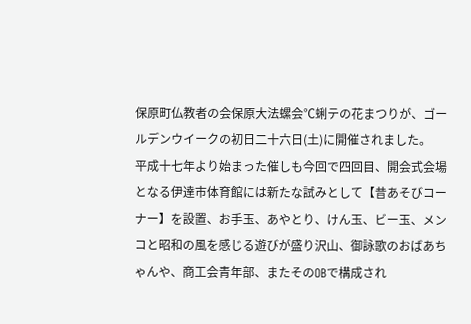保原町仏教者の会保原大法螺会℃蜊テの花まつりが、ゴールデンウイークの初日二十六日(土)に開催されました。
平成十七年より始まった催しも今回で四回目、開会式会場となる伊達市体育館には新たな試みとして【昔あそびコーナー】を設置、お手玉、あやとり、けん玉、ビー玉、メンコと昭和の風を感じる遊びが盛り沢山、御詠歌のおばあちゃんや、商工会青年部、またそのOBで構成され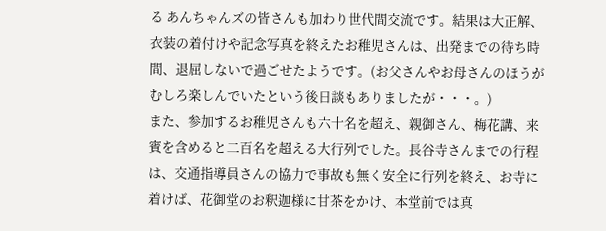る あんちゃんズの皆さんも加わり世代間交流です。結果は大正解、衣装の着付けや記念写真を終えたお稚児さんは、出発までの待ち時間、退屈しないで過ごせたようです。(お父さんやお母さんのほうがむしろ楽しんでいたという後日談もありましたが・・・。)
また、参加するお稚児さんも六十名を超え、親御さん、梅花講、来賓を含めると二百名を超える大行列でした。長谷寺さんまでの行程は、交通指導員さんの協力で事故も無く安全に行列を終え、お寺に着けば、花御堂のお釈迦様に甘茶をかけ、本堂前では真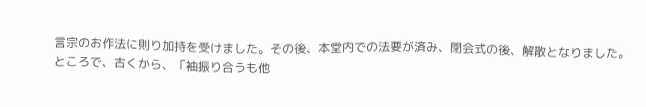言宗のお作法に則り加持を受けました。その後、本堂内での法要が済み、閉会式の後、解散となりました。
ところで、古くから、「袖振り合うも他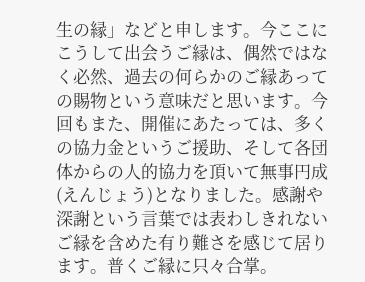生の縁」などと申します。今ここにこうして出会うご縁は、偶然ではなく必然、過去の何らかのご縁あっての賜物という意味だと思います。今回もまた、開催にあたっては、多くの協力金というご援助、そして各団体からの人的協力を頂いて無事円成(えんじょう)となりました。感謝や深謝という言葉では表わしきれないご縁を含めた有り難さを感じて居ります。普くご縁に只々合掌。